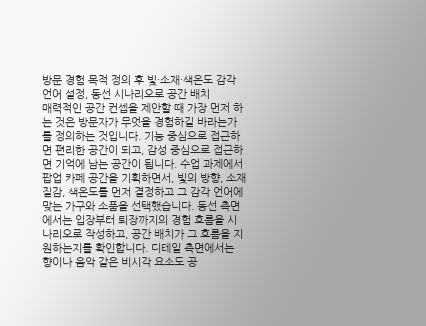방문 경험 목적 정의 후 빛·소재·색온도 감각 언어 설정, 동선 시나리오로 공간 배치
매력적인 공간 컨셉을 제안할 때 가장 먼저 하는 것은 방문자가 무엇을 경험하길 바라는가를 정의하는 것입니다. 기능 중심으로 접근하면 편리한 공간이 되고, 감성 중심으로 접근하면 기억에 남는 공간이 됩니다. 수업 과제에서 팝업 카페 공간을 기획하면서, 빛의 방향, 소재 질감, 색온도를 먼저 결정하고 그 감각 언어에 맞는 가구와 소품을 선택했습니다. 동선 측면에서는 입장부터 퇴장까지의 경험 흐름을 시나리오로 작성하고, 공간 배치가 그 흐름을 지원하는지를 확인합니다. 디테일 측면에서는 향이나 음악 같은 비시각 요소도 공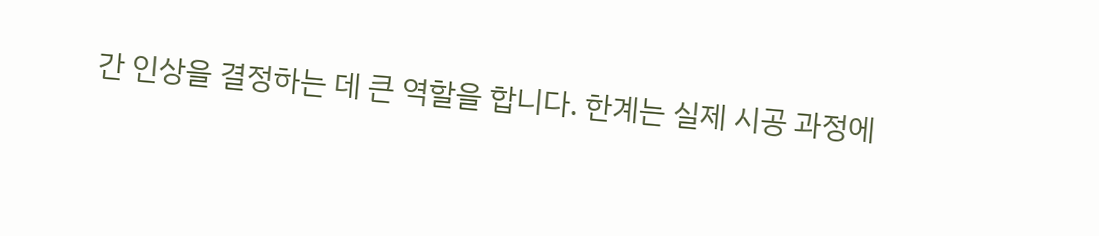간 인상을 결정하는 데 큰 역할을 합니다. 한계는 실제 시공 과정에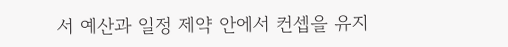서 예산과 일정 제약 안에서 컨셉을 유지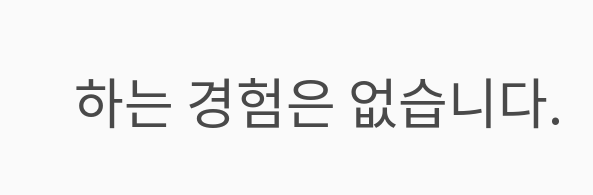하는 경험은 없습니다.